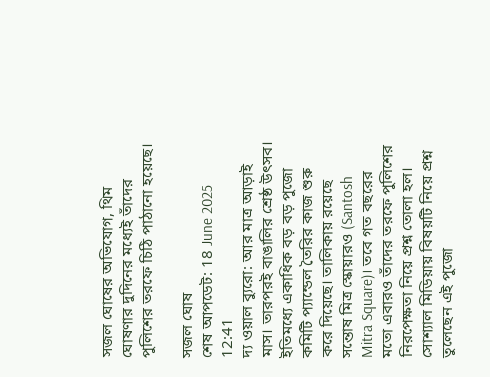সজল ঘোষের অভিযোগ, থিম ঘোষণার দুদিনের মধ্যেই তাঁদের পুলিশের তরফে চিঠি পাঠানো হয়েছে।

সজল ঘোষ
শেষ আপডেট: 18 June 2025 12:41
দ্য ওয়াল ব্যুরো: আর মাত্র আড়াই মাস। তারপরই বাঙালির শ্রেষ্ঠ উৎসব। ইতিমধ্যে একাধিক বড় বড় পুজো কমিটি প্যান্ডেল তৈরির কাজ শুরু করে দিয়েছে। তালিকায় রয়েছে সন্তোষ মিত্র স্কোয়ারও (Santosh Mitra Square)। তবে গত বছরের মতো এবারও তাঁদের তরফে পুলিশের নিরপেক্ষতা নিয়ে প্রশ্ন তোলা হল। সোশ্যাল মিডিয়ায় বিষয়টি নিয়ে প্রশ্ন তুলেছেন এই পুজো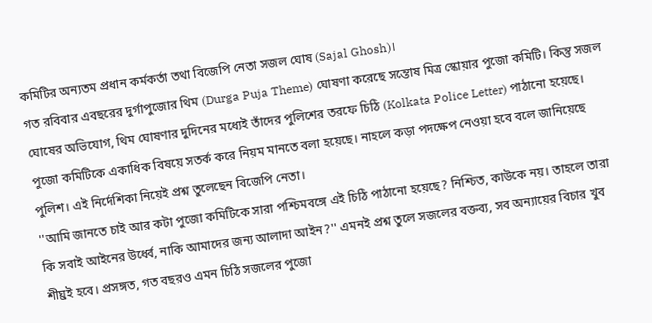কমিটির অন্যতম প্রধান কর্মকর্তা তথা বিজেপি নেতা সজল ঘোষ (Sajal Ghosh)।
গত রবিবার এবছরের দুর্গাপুজোর থিম (Durga Puja Theme) ঘোষণা করেছে সন্তোষ মিত্র স্কোয়ার পুজো কমিটি। কিন্তু সজল ঘোষের অভিযোগ, থিম ঘোষণার দুদিনের মধ্যেই তাঁদের পুলিশের তরফে চিঠি (Kolkata Police Letter) পাঠানো হয়েছে। পুজো কমিটিকে একাধিক বিষয়ে সতর্ক করে নিয়ম মানতে বলা হয়েছে। নাহলে কড়া পদক্ষেপ নেওয়া হবে বলে জানিয়েছে পুলিশ। এই নির্দেশিকা নিয়েই প্রশ্ন তুলেছেন বিজেপি নেতা।
''আমি জানতে চাই আর কটা পুজো কমিটিকে সারা পশ্চিমবঙ্গে এই চিঠি পাঠানো হয়েছে? নিশ্চিত, কাউকে নয়। তাহলে তারা কি সবাই আইনের উর্ধ্বে, নাকি আমাদের জন্য আলাদা আইন?'' এমনই প্রশ্ন তুলে সজলের বক্তব্য, সব অন্যায়ের বিচার খুব শীঘ্রই হবে। প্রসঙ্গত, গত বছরও এমন চিঠি সজলের পুজো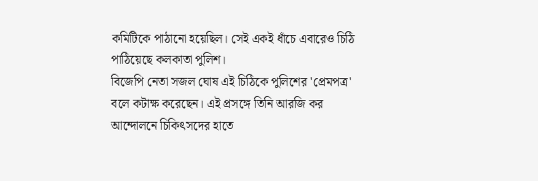কমিটিকে পাঠানো হয়েছিল। সেই একই ধাঁচে এবারেও চিঠি পাঠিয়েছে কলকাতা পুলিশ।
বিজেপি নেতা সজল ঘোষ এই চিঠিকে পুলিশের 'প্রেমপত্র' বলে কটাক্ষ করেছেন। এই প্রসঙ্গে তিনি আরজি কর আন্দোলনে চিকিৎসদের হাতে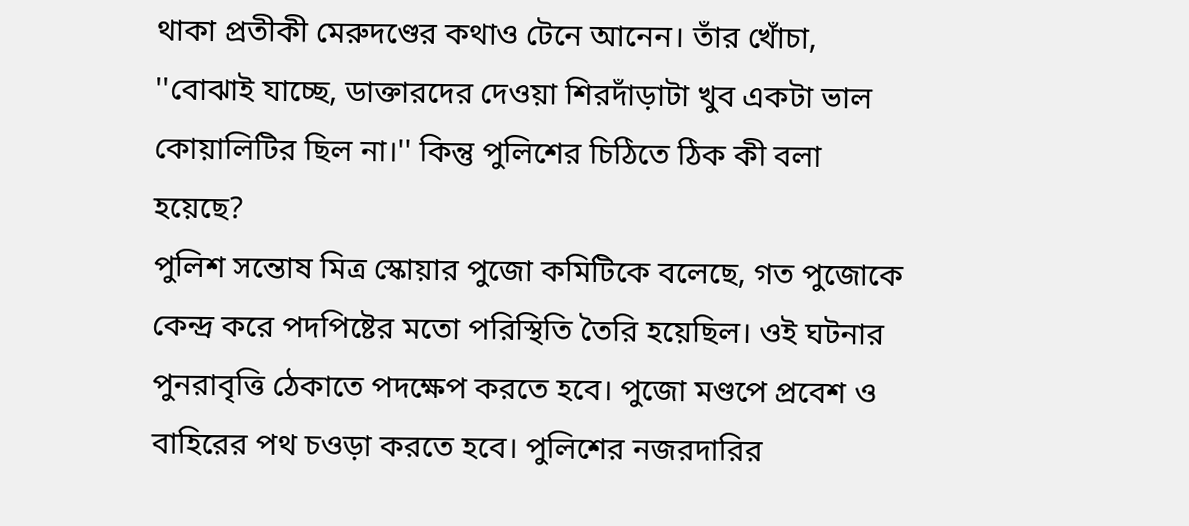থাকা প্রতীকী মেরুদণ্ডের কথাও টেনে আনেন। তাঁর খোঁচা, ''বোঝাই যাচ্ছে, ডাক্তারদের দেওয়া শিরদাঁড়াটা খুব একটা ভাল কোয়ালিটির ছিল না।'' কিন্তু পুলিশের চিঠিতে ঠিক কী বলা হয়েছে?
পুলিশ সন্তোষ মিত্র স্কোয়ার পুজো কমিটিকে বলেছে, গত পুজোকে কেন্দ্র করে পদপিষ্টের মতো পরিস্থিতি তৈরি হয়েছিল। ওই ঘটনার পুনরাবৃত্তি ঠেকাতে পদক্ষেপ করতে হবে। পুজো মণ্ডপে প্রবেশ ও বাহিরের পথ চওড়া করতে হবে। পুলিশের নজরদারির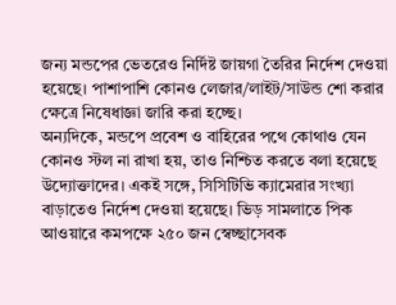জন্য মন্ডপের ভেতরেও নির্দিষ্ট জায়গা তৈরির নির্দেশ দেওয়া হয়েছে। পাশাপাশি কোনও লেজার/লাইট/সাউন্ড শো করার ক্ষেত্রে নিষেধাজ্ঞা জারি করা হচ্ছে।
অন্যদিকে, মন্ডপে প্রবেশ ও বাহিরের পথে কোথাও যেন কোনও স্টল না রাখা হয়, তাও নিশ্চিত করতে বলা হয়েছে উদ্যোক্তাদের। একই সঙ্গে, সিসিটিভি ক্যামেরার সংখ্যা বাড়াতেও নির্দেশ দেওয়া হয়েছে। ভিড় সামলাতে পিক আওয়ারে কমপক্ষে ২৫০ জন স্বেচ্ছাসেবক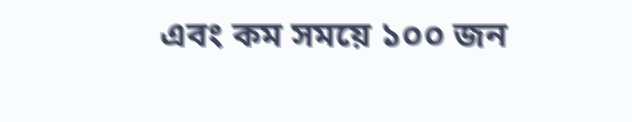এবং কম সময়ে ১০০ জন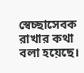স্বেচ্ছাসেবক রাখার কথা বলা হয়েছে।